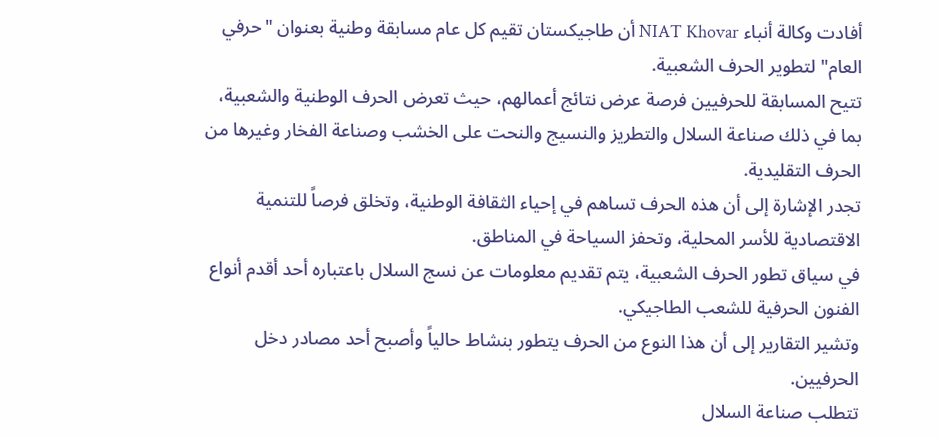أفادت وكالة أنباء NIAT Khovar أن طاجيكستان تقيم كل عام مسابقة وطنية بعنوان "حرفي العام" لتطوير الحرف الشعبية.
تتيح المسابقة للحرفيين فرصة عرض نتائج أعمالهم، حيث تعرض الحرف الوطنية والشعبية، بما في ذلك صناعة السلال والتطريز والنسيج والنحت على الخشب وصناعة الفخار وغيرها من الحرف التقليدية.
تجدر الإشارة إلى أن هذه الحرف تساهم في إحياء الثقافة الوطنية، وتخلق فرصاً للتنمية الاقتصادية للأسر المحلية، وتحفز السياحة في المناطق.
في سياق تطور الحرف الشعبية، يتم تقديم معلومات عن نسج السلال باعتباره أحد أقدم أنواع الفنون الحرفية للشعب الطاجيكي.
وتشير التقارير إلى أن هذا النوع من الحرف يتطور بنشاط حالياً وأصبح أحد مصادر دخل الحرفيين.
تتطلب صناعة السلال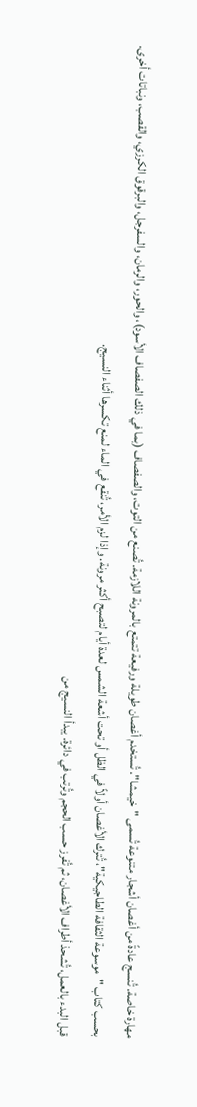مهارة خاصة. تُنسج عادةً من أغصان أشجار متنوعة تُسمى "خيمشا". تُستخدم أغصان طويلة ورفيعة تتمتع بالمرونة اللازمة. تُصنع من التوت، والصفصاف (بما في ذلك الصفصاف الأسود)، والحور، والرمان، والسفرجل، والبرقوق الكرزي، والقصب، ونباتات أخرى.
بحسب كتاب "موسوعة الثقافة الطاجيكية"، تُترك الأغصان أولاً في الظل أو تحت أشعة الشمس لعدة أيام لتصبح أكثر مرونة. وإذا لزم الأمر، تُنقع في الماء لمنع تكسرها أثناء النسيج.
قبل البدء بالعمل، تُشحذ أطراف الأغصان، ثم تُفرز حسب الحجم وتُرتب في دائرة. يبدأ النسيج من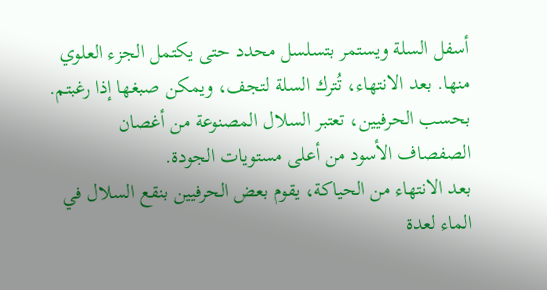أسفل السلة ويستمر بتسلسل محدد حتى يكتمل الجزء العلوي منها. بعد الانتهاء، تُترك السلة لتجف، ويمكن صبغها إذا رغبتم.
بحسب الحرفيين، تعتبر السلال المصنوعة من أغصان الصفصاف الأسود من أعلى مستويات الجودة.
بعد الانتهاء من الحياكة، يقوم بعض الحرفيين بنقع السلال في الماء لعدة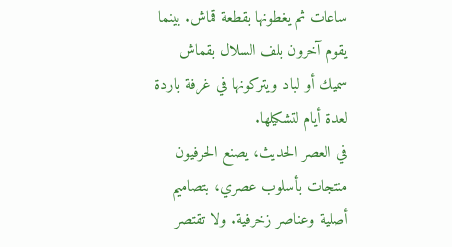ساعات ثم يغطونها بقطعة قماش. بينما يقوم آخرون بلف السلال بقماش سميك أو لباد ويتركونها في غرفة باردة لعدة أيام لتشكيلها.
في العصر الحديث، يصنع الحرفيون منتجات بأسلوب عصري، بتصاميم أصلية وعناصر زخرفية. ولا تقتصر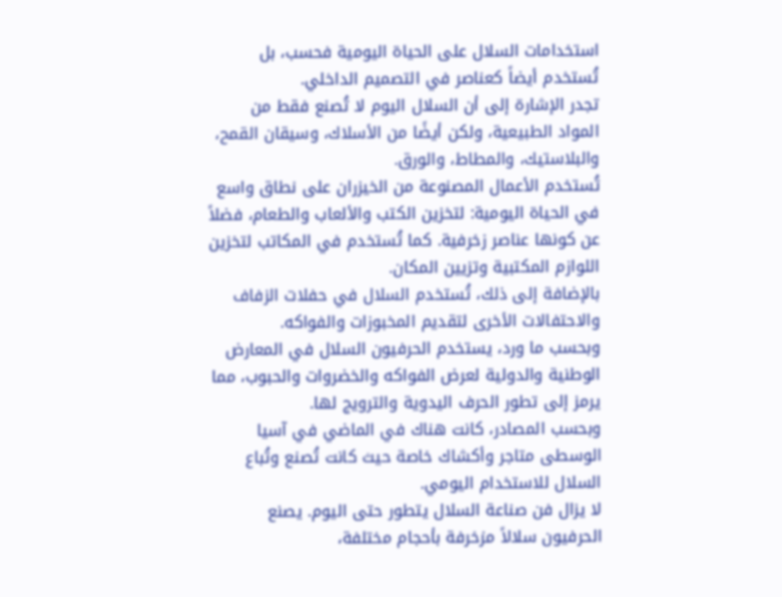استخدامات السلال على الحياة اليومية فحسب، بل تُستخدم أيضاً كعناصر في التصميم الداخلي.
تجدر الإشارة إلى أن السلال اليوم لا تُصنع فقط من المواد الطبيعية، ولكن أيضًا من الأسلاك، وسيقان القمح، والبلاستيك، والمطاط، والورق.
تُستخدم الأعمال المصنوعة من الخيزران على نطاق واسع في الحياة اليومية: لتخزين الكتب والألعاب والطعام، فضلاً عن كونها عناصر زخرفية. كما تُستخدم في المكاتب لتخزين اللوازم المكتبية وتزيين المكان.
بالإضافة إلى ذلك، تُستخدم السلال في حفلات الزفاف والاحتفالات الأخرى لتقديم المخبوزات والفواكه.
وبحسب ما ورد، يستخدم الحرفيون السلال في المعارض الوطنية والدولية لعرض الفواكه والخضروات والحبوب، مما يرمز إلى تطور الحرف اليدوية والترويج لها.
وبحسب المصادر، كانت هناك في الماضي في آسيا الوسطى متاجر وأكشاك خاصة حيث كانت تُصنع وتُباع السلال للاستخدام اليومي.
لا يزال فن صناعة السلال يتطور حتى اليوم. يصنع الحرفيون سلالاً مزخرفة بأحجام مختلفة،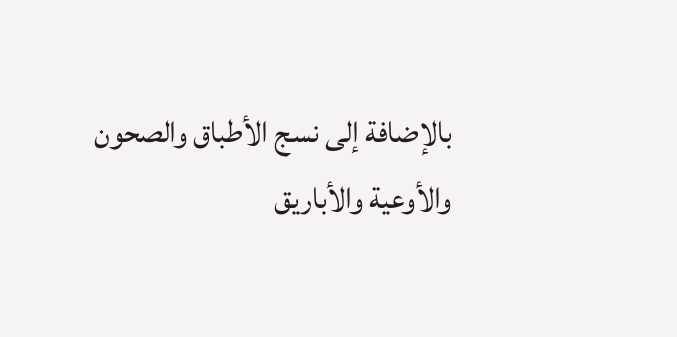بالإضافة إلى نسج الأطباق والصحون والأوعية والأباريق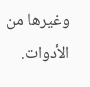وغيرها من الأدوات.